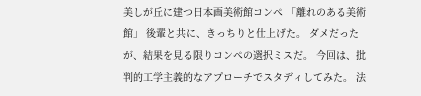美しが丘に建つ日本画美術館コンペ 「離れのある美術館」 後輩と共に、きっちりと仕上げた。 ダメだったが、結果を見る限りコンペの選択ミスだ。 今回は、批判的工学主義的なアプローチでスタディしてみた。 法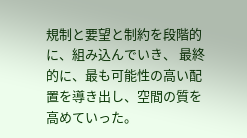規制と要望と制約を段階的に、組み込んでいき、 最終的に、最も可能性の高い配置を導き出し、空間の質を高めていった。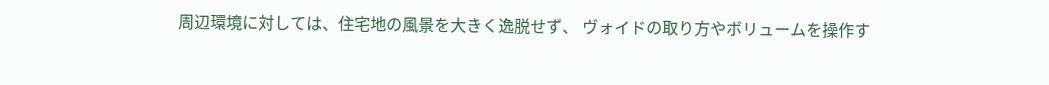周辺環境に対しては、住宅地の風景を大きく逸脱せず、 ヴォイドの取り方やボリュームを操作す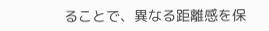ることで、異なる距離感を保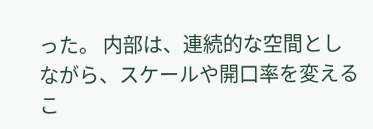った。 内部は、連続的な空間としながら、スケールや開口率を変えるこ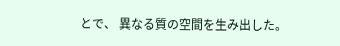とで、 異なる質の空間を生み出した。